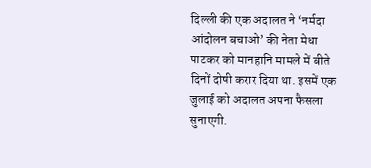दिल्ली की एक अदालत ने ‘नर्मदा आंदोलन बचाओ’ की नेता मेधा पाटकर को मानहानि मामले में बीते दिनों दोषी करार दिया था. इसमें एक जुलाई को अदालत अपना फैसला सुनाएगी.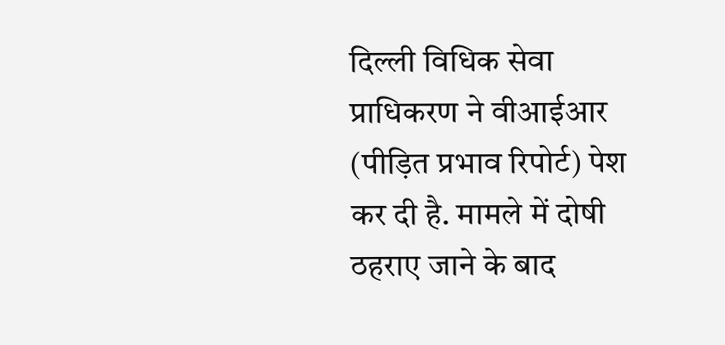दिल्ली विधिक सेवा प्राधिकरण ने वीआईआर (पीड़ित प्रभाव रिपोर्ट) पेश कर दी है. मामले में दोषी ठहराए जाने के बाद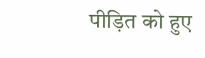पीड़ित को हुए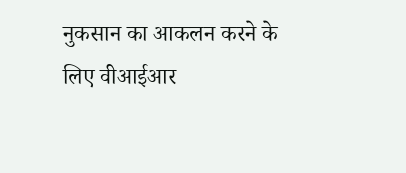नुकसान का आकलन करने के लिए वीआईआर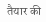तैयार की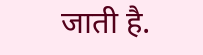जाती है.